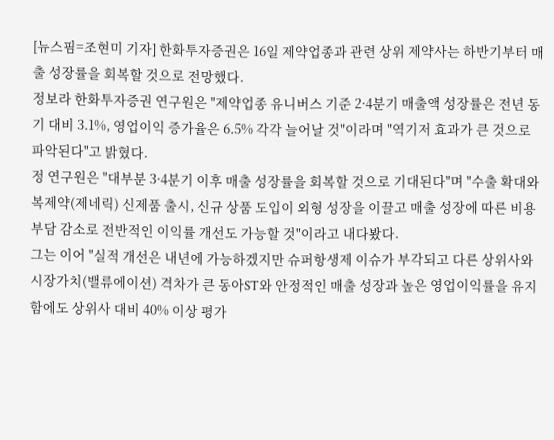[뉴스핌=조현미 기자] 한화투자증권은 16일 제약업종과 관련 상위 제약사는 하반기부터 매출 성장률을 회복할 것으로 전망했다.
정보라 한화투자증권 연구원은 "제약업종 유니버스 기준 2·4분기 매출액 성장률은 전년 동기 대비 3.1%, 영업이익 증가율은 6.5% 각각 늘어날 것"이라며 "역기저 효과가 큰 것으로 파악된다"고 밝혔다.
정 연구원은 "대부분 3·4분기 이후 매출 성장률을 회복할 것으로 기대된다"며 "수출 확대와 복제약(제네릭) 신제품 출시, 신규 상품 도입이 외형 성장을 이끌고 매출 성장에 따른 비용 부담 감소로 전반적인 이익률 개선도 가능할 것"이라고 내다봤다.
그는 이어 "실적 개선은 내년에 가능하겠지만 슈퍼항생제 이슈가 부각되고 다른 상위사와 시장가치(밸류에이션) 격차가 큰 동아ST와 안정적인 매출 성장과 높은 영업이익률을 유지함에도 상위사 대비 40% 이상 평가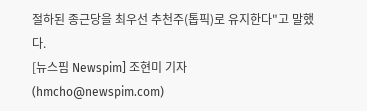절하된 종근당을 최우선 추천주(톱픽)로 유지한다"고 말했다.
[뉴스핌 Newspim] 조현미 기자 (hmcho@newspim.com)